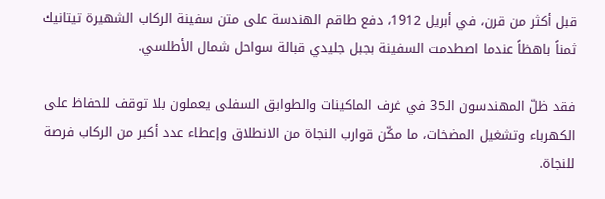قبل أكثر من قرن، في أبريل 1912، دفع طاقم الهندسة على متن سفينة الركاب الشهيرة تيتانيك ثمناً باهظاً عندما اصطدمت السفينة بجبل جليدي قبالة سواحل شمال الأطلسي.

فقد ظلّ المهندسون الـ35 في غرف الماكينات والطوابق السفلى يعملون بلا توقف للحفاظ على الكهرباء وتشغيل المضخات، ما مكّن قوارب النجاة من الانطلاق وإعطاء عدد أكبر من الركاب فرصة للنجاة.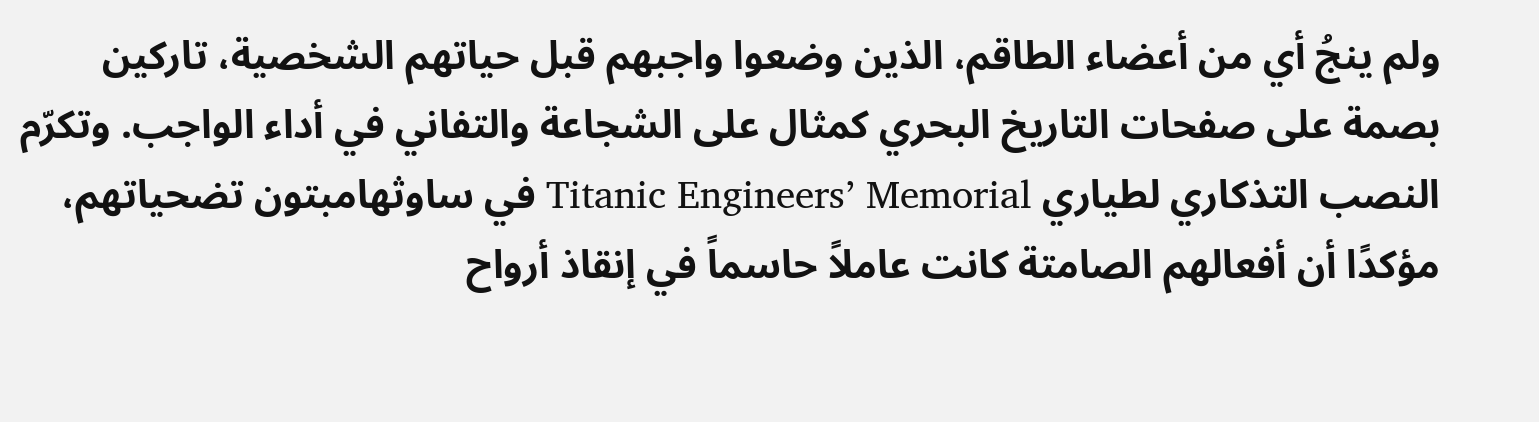ولم ينجُ أي من أعضاء الطاقم، الذين وضعوا واجبهم قبل حياتهم الشخصية، تاركين بصمة على صفحات التاريخ البحري كمثال على الشجاعة والتفاني في أداء الواجب. وتكرّم النصب التذكاري لطياري Titanic Engineers’ Memorial في ساوثهامبتون تضحياتهم، مؤكدًا أن أفعالهم الصامتة كانت عاملاً حاسماً في إنقاذ أرواح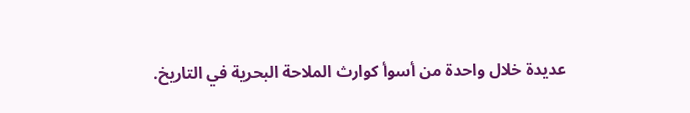عديدة خلال واحدة من أسوأ كوارث الملاحة البحرية في التاريخ.